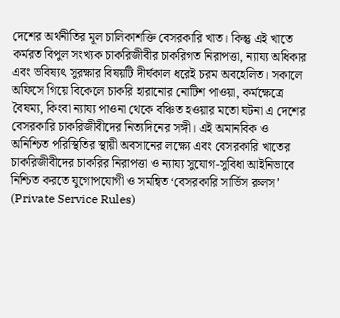দেশের অর্থনীতির মূল চালিকাশক্তি বেসরকারি খাত। কিন্তু এই খাতে কর্মরত বিপুল সংখ্যক চাকরিজীবীর চাকরিগত নিরাপত্তা, ন্যায্য অধিকার এবং ভবিষ্যৎ সুরক্ষার বিষয়টি দীর্ঘকাল ধরেই চরম অবহেলিত। সকালে অফিসে গিয়ে বিকেলে চাকরি হারানোর নোটিশ পাওয়া, কর্মক্ষেত্রে বৈষম্য, কিংবা ন্যায্য পাওনা থেকে বঞ্চিত হওয়ার মতো ঘটনা এ দেশের বেসরকারি চাকরিজীবীদের নিত্যদিনের সঙ্গী। এই অমানবিক ও অনিশ্চিত পরিস্থিতির স্থায়ী অবসানের লক্ষ্যে এবং বেসরকারি খাতের চাকরিজীবীদের চাকরির নিরাপত্তা ও ন্যায্য সুযোগ-সুবিধা আইনিভাবে নিশ্চিত করতে যুগোপযোগী ও সমন্বিত ‘বেসরকারি সার্ভিস রুলস’ (Private Service Rules)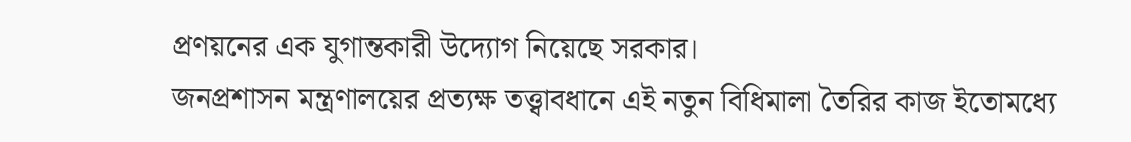প্রণয়নের এক যুগান্তকারী উদ্যোগ নিয়েছে সরকার।
জনপ্রশাসন মন্ত্রণালয়ের প্রত্যক্ষ তত্ত্বাবধানে এই নতুন বিধিমালা তৈরির কাজ ইতোমধ্যে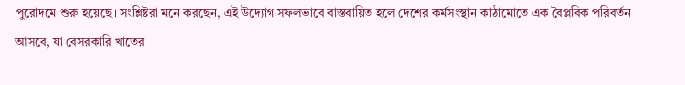পুরোদমে শুরু হয়েছে। সংশ্লিষ্টরা মনে করছেন, এই উদ্যোগ সফলভাবে বাস্তবায়িত হলে দেশের কর্মসংস্থান কাঠামোতে এক বৈপ্লবিক পরিবর্তন আসবে, যা বেসরকারি খাতের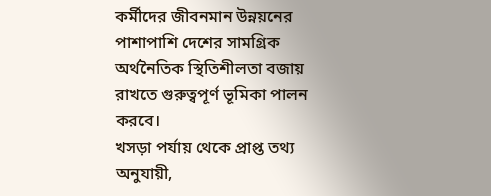কর্মীদের জীবনমান উন্নয়নের পাশাপাশি দেশের সামগ্রিক অর্থনৈতিক স্থিতিশীলতা বজায় রাখতে গুরুত্বপূর্ণ ভূমিকা পালন করবে।
খসড়া পর্যায় থেকে প্রাপ্ত তথ্য অনুযায়ী,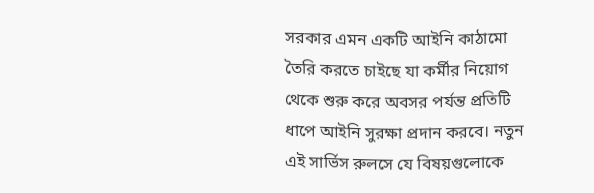সরকার এমন একটি আইনি কাঠামো তৈরি করতে চাইছে যা কর্মীর নিয়োগ থেকে শুরু করে অবসর পর্যন্ত প্রতিটি ধাপে আইনি সুরক্ষা প্রদান করবে। নতুন এই সার্ভিস রুলসে যে বিষয়গুলোকে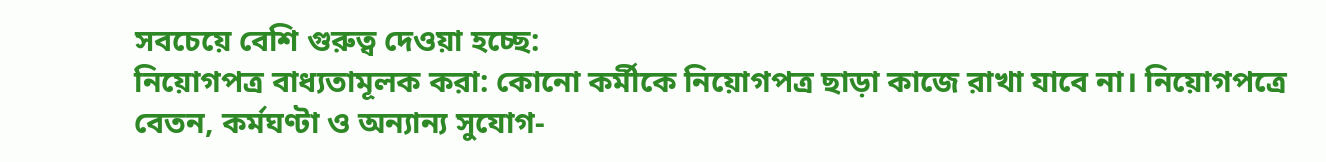সবচেয়ে বেশি গুরুত্ব দেওয়া হচ্ছে:
নিয়োগপত্র বাধ্যতামূলক করা: কোনো কর্মীকে নিয়োগপত্র ছাড়া কাজে রাখা যাবে না। নিয়োগপত্রে বেতন, কর্মঘণ্টা ও অন্যান্য সুযোগ-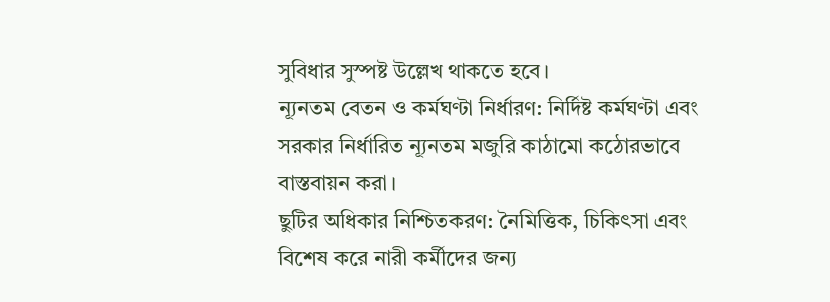সুবিধার সুস্পষ্ট উল্লেখ থাকতে হবে।
ন্যূনতম বেতন ও কর্মঘণ্টা নির্ধারণ: নির্দিষ্ট কর্মঘণ্টা এবং সরকার নির্ধারিত ন্যূনতম মজুরি কাঠামো কঠোরভাবে বাস্তবায়ন করা।
ছুটির অধিকার নিশ্চিতকরণ: নৈমিত্তিক, চিকিৎসা এবং বিশেষ করে নারী কর্মীদের জন্য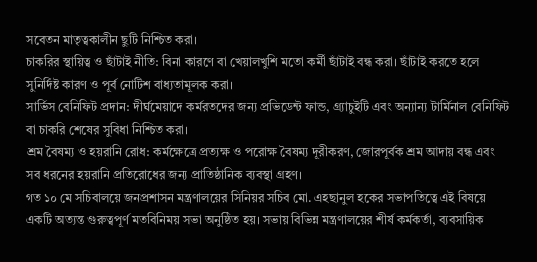সবেতন মাতৃত্বকালীন ছুটি নিশ্চিত করা।
চাকরির স্থায়িত্ব ও ছাঁটাই নীতি: বিনা কারণে বা খেয়ালখুশি মতো কর্মী ছাঁটাই বন্ধ করা। ছাঁটাই করতে হলে সুনির্দিষ্ট কারণ ও পূর্ব নোটিশ বাধ্যতামূলক করা।
সার্ভিস বেনিফিট প্রদান: দীর্ঘমেয়াদে কর্মরতদের জন্য প্রভিডেন্ট ফান্ড, গ্র্যাচুইটি এবং অন্যান্য টার্মিনাল বেনিফিট বা চাকরি শেষের সুবিধা নিশ্চিত করা।
শ্রম বৈষম্য ও হয়রানি রোধ: কর্মক্ষেত্রে প্রত্যক্ষ ও পরোক্ষ বৈষম্য দূরীকরণ, জোরপূর্বক শ্রম আদায় বন্ধ এবং সব ধরনের হয়রানি প্রতিরোধের জন্য প্রাতিষ্ঠানিক ব্যবস্থা গ্রহণ।
গত ১০ মে সচিবালয়ে জনপ্রশাসন মন্ত্রণালয়ের সিনিয়র সচিব মো. এহছানুল হকের সভাপতিত্বে এই বিষয়ে একটি অত্যন্ত গুরুত্বপূর্ণ মতবিনিময় সভা অনুষ্ঠিত হয়। সভায় বিভিন্ন মন্ত্রণালয়ের শীর্ষ কর্মকর্তা, ব্যবসায়িক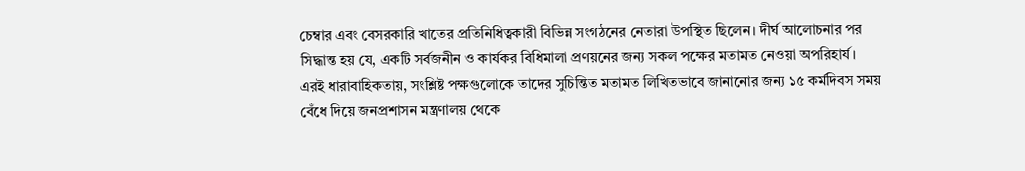চেম্বার এবং বেসরকারি খাতের প্রতিনিধিত্বকারী বিভিন্ন সংগঠনের নেতারা উপস্থিত ছিলেন। দীর্ঘ আলোচনার পর সিদ্ধান্ত হয় যে, একটি সর্বজনীন ও কার্যকর বিধিমালা প্রণয়নের জন্য সকল পক্ষের মতামত নেওয়া অপরিহার্য।
এরই ধারাবাহিকতায়, সংশ্লিষ্ট পক্ষগুলোকে তাদের সুচিন্তিত মতামত লিখিতভাবে জানানোর জন্য ১৫ কর্মদিবস সময় বেঁধে দিয়ে জনপ্রশাসন মন্ত্রণালয় থেকে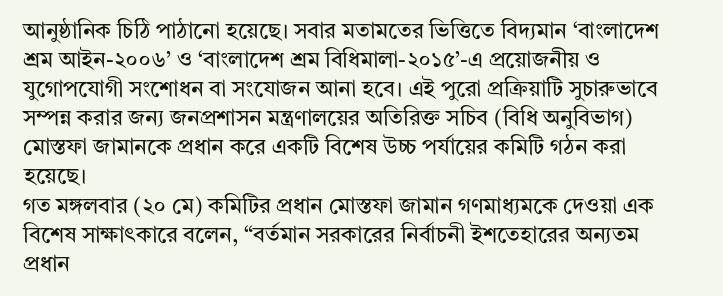আনুষ্ঠানিক চিঠি পাঠানো হয়েছে। সবার মতামতের ভিত্তিতে বিদ্যমান ‘বাংলাদেশ শ্রম আইন-২০০৬’ ও ‘বাংলাদেশ শ্রম বিধিমালা-২০১৫’-এ প্রয়োজনীয় ও যুগোপযোগী সংশোধন বা সংযোজন আনা হবে। এই পুরো প্রক্রিয়াটি সুচারুভাবে সম্পন্ন করার জন্য জনপ্রশাসন মন্ত্রণালয়ের অতিরিক্ত সচিব (বিধি অনুবিভাগ) মোস্তফা জামানকে প্রধান করে একটি বিশেষ উচ্চ পর্যায়ের কমিটি গঠন করা হয়েছে।
গত মঙ্গলবার (২০ মে) কমিটির প্রধান মোস্তফা জামান গণমাধ্যমকে দেওয়া এক বিশেষ সাক্ষাৎকারে বলেন, “বর্তমান সরকারের নির্বাচনী ইশতেহারের অন্যতম প্রধান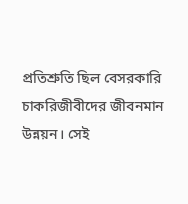প্রতিশ্রুতি ছিল বেসরকারি চাকরিজীবীদের জীবনমান উন্নয়ন। সেই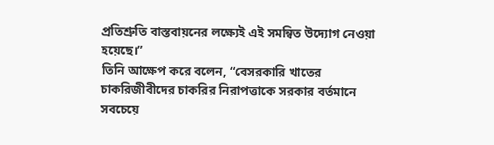প্রতিশ্রুতি বাস্তবায়নের লক্ষ্যেই এই সমন্বিত উদ্যোগ নেওয়া হয়েছে।”
তিনি আক্ষেপ করে বলেন, “বেসরকারি খাতের চাকরিজীবীদের চাকরির নিরাপত্তাকে সরকার বর্তমানে সবচেয়ে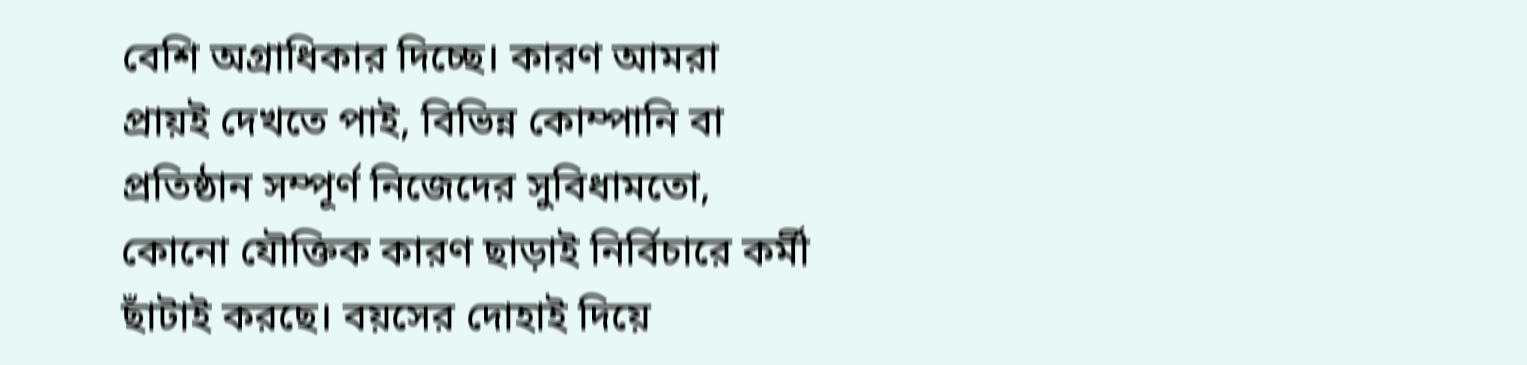বেশি অগ্রাধিকার দিচ্ছে। কারণ আমরা প্রায়ই দেখতে পাই, বিভিন্ন কোম্পানি বা প্রতিষ্ঠান সম্পূর্ণ নিজেদের সুবিধামতো, কোনো যৌক্তিক কারণ ছাড়াই নির্বিচারে কর্মী ছাঁটাই করছে। বয়সের দোহাই দিয়ে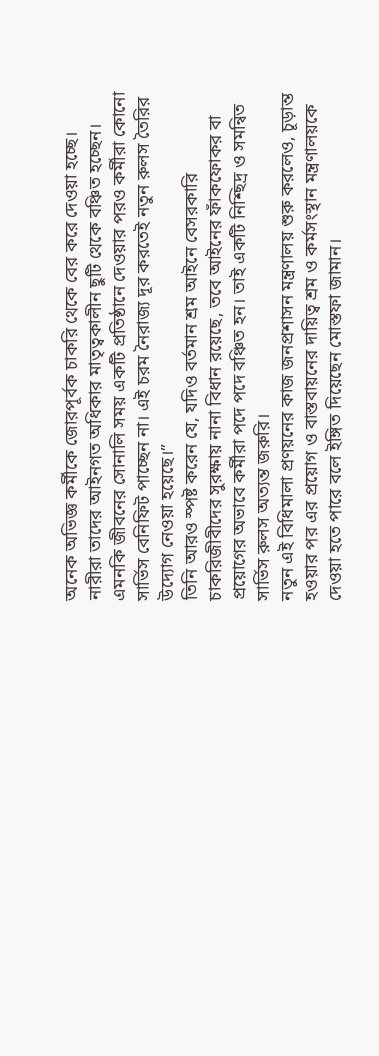অনেক অভিজ্ঞ কর্মীকে জোরপূর্বক চাকরি থেকে বের করে দেওয়া হচ্ছে। নারীরা তাদের আইনগত অধিকার মাতৃত্বকালীন ছুটি থেকে বঞ্চিত হচ্ছেন। এমনকি জীবনের সোনালি সময় একটি প্রতিষ্ঠানে দেওয়ার পরও কর্মীরা কোনো সার্ভিস বেনিফিট পাচ্ছেন না। এই চরম নৈরাজ্য দূর করতেই নতুন রুলস তৈরির উদ্যোগ নেওয়া হয়েছে।”
তিনি আরও স্পষ্ট করেন যে, যদিও বর্তমান শ্রম আইনে বেসরকারি চাকরিজীবীদের সুরক্ষায় নানা বিধান রয়েছে, তবে আইনের ফাঁকফোকর বা প্রয়োগের অভাবে কর্মীরা পদে পদে বঞ্চিত হন। তাই একটি নিশ্ছিদ্র ও সমন্বিত সার্ভিস রুলস অত্যন্ত জরুরি।
নতুন এই বিধিমালা প্রণয়নের কাজ জনপ্রশাসন মন্ত্রণালয় শুরু করলেও, চূড়ান্ত হওয়ার পর এর প্রয়োগ ও বাস্তবায়নের দায়িত্ব শ্রম ও কর্মসংস্থান মন্ত্রণালয়কে দেওয়া হতে পারে বলে ইঙ্গিত দিয়েছেন মোস্তফা জামান।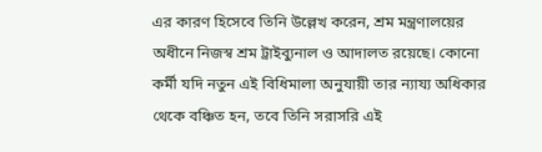এর কারণ হিসেবে তিনি উল্লেখ করেন, শ্রম মন্ত্রণালয়ের অধীনে নিজস্ব শ্রম ট্রাইব্যুনাল ও আদালত রয়েছে। কোনো কর্মী যদি নতুন এই বিধিমালা অনুযায়ী তার ন্যায্য অধিকার থেকে বঞ্চিত হন, তবে তিনি সরাসরি এই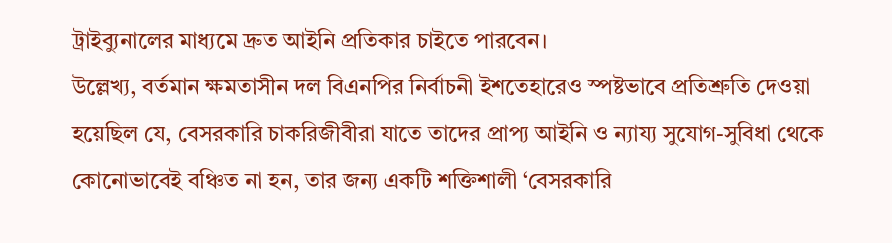ট্রাইব্যুনালের মাধ্যমে দ্রুত আইনি প্রতিকার চাইতে পারবেন।
উল্লেখ্য, বর্তমান ক্ষমতাসীন দল বিএনপির নির্বাচনী ইশতেহারেও স্পষ্টভাবে প্রতিশ্রুতি দেওয়া হয়েছিল যে, বেসরকারি চাকরিজীবীরা যাতে তাদের প্রাপ্য আইনি ও ন্যায্য সুযোগ-সুবিধা থেকে কোনোভাবেই বঞ্চিত না হন, তার জন্য একটি শক্তিশালী ‘বেসরকারি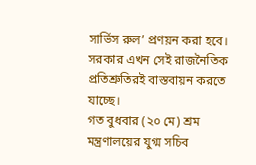সার্ভিস রুল’ প্রণয়ন করা হবে। সরকার এখন সেই রাজনৈতিক প্রতিশ্রুতিরই বাস্তবায়ন করতে যাচ্ছে।
গত বুধবার (২০ মে) শ্রম মন্ত্রণালয়ের যুগ্ম সচিব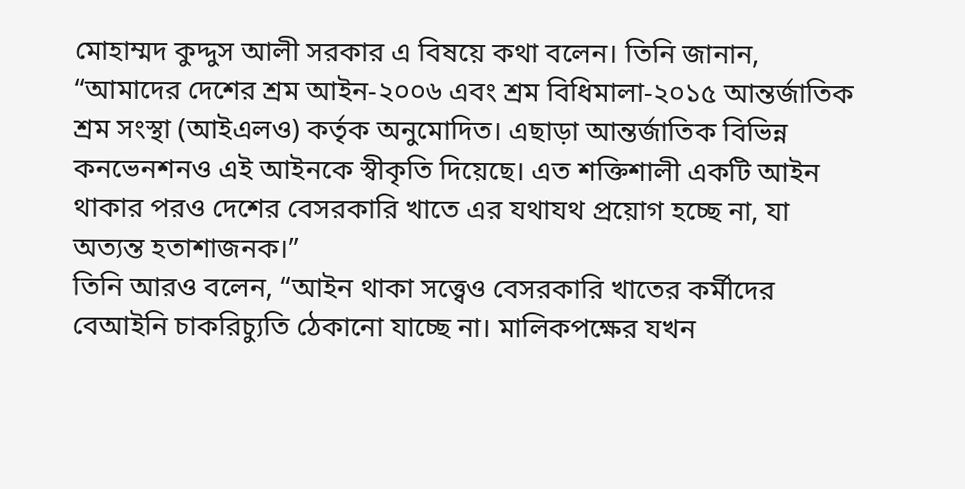মোহাম্মদ কুদ্দুস আলী সরকার এ বিষয়ে কথা বলেন। তিনি জানান, “আমাদের দেশের শ্রম আইন-২০০৬ এবং শ্রম বিধিমালা-২০১৫ আন্তর্জাতিক শ্রম সংস্থা (আইএলও) কর্তৃক অনুমোদিত। এছাড়া আন্তর্জাতিক বিভিন্ন কনভেনশনও এই আইনকে স্বীকৃতি দিয়েছে। এত শক্তিশালী একটি আইন থাকার পরও দেশের বেসরকারি খাতে এর যথাযথ প্রয়োগ হচ্ছে না, যা অত্যন্ত হতাশাজনক।”
তিনি আরও বলেন, “আইন থাকা সত্ত্বেও বেসরকারি খাতের কর্মীদের বেআইনি চাকরিচ্যুতি ঠেকানো যাচ্ছে না। মালিকপক্ষের যখন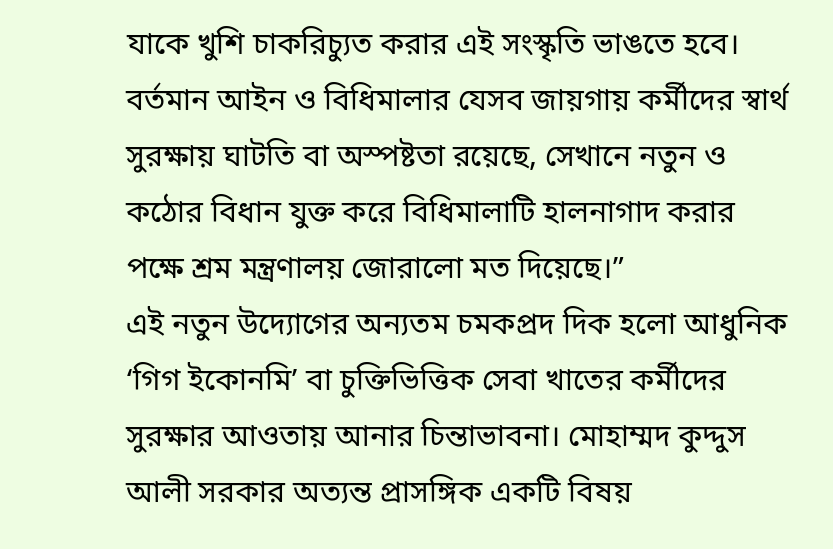যাকে খুশি চাকরিচ্যুত করার এই সংস্কৃতি ভাঙতে হবে। বর্তমান আইন ও বিধিমালার যেসব জায়গায় কর্মীদের স্বার্থ সুরক্ষায় ঘাটতি বা অস্পষ্টতা রয়েছে, সেখানে নতুন ও কঠোর বিধান যুক্ত করে বিধিমালাটি হালনাগাদ করার পক্ষে শ্রম মন্ত্রণালয় জোরালো মত দিয়েছে।”
এই নতুন উদ্যোগের অন্যতম চমকপ্রদ দিক হলো আধুনিক ‘গিগ ইকোনমি’ বা চুক্তিভিত্তিক সেবা খাতের কর্মীদের সুরক্ষার আওতায় আনার চিন্তাভাবনা। মোহাম্মদ কুদ্দুস আলী সরকার অত্যন্ত প্রাসঙ্গিক একটি বিষয়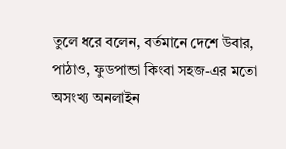তুলে ধরে বলেন, বর্তমানে দেশে উবার, পাঠাও, ফুডপান্ডা কিংবা সহজ-এর মতো অসংখ্য অনলাইন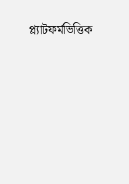প্ল্যাটফর্মভিত্তিক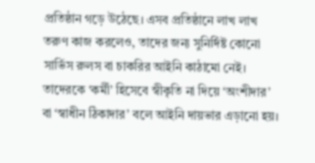প্রতিষ্ঠান গড়ে উঠেছে। এসব প্রতিষ্ঠানে লাখ লাখ তরুণ কাজ করলেও, তাদের জন্য সুনির্দিষ্ট কোনো সার্ভিস রুলস বা চাকরির আইনি কাঠামো নেই। তাদেরকে ‘কর্মী’ হিসেবে স্বীকৃতি না দিয়ে ‘অংশীদার’ বা ‘স্বাধীন ঠিকাদার’ বলে আইনি দায়ভার এড়ানো হয়।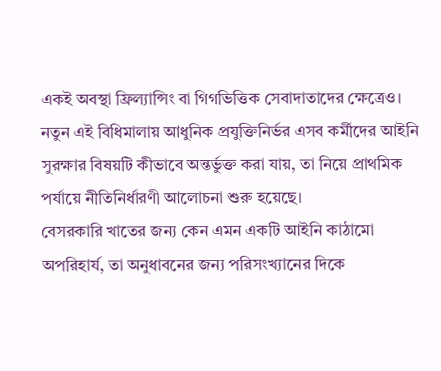একই অবস্থা ফ্রিল্যান্সিং বা গিগভিত্তিক সেবাদাতাদের ক্ষেত্রেও। নতুন এই বিধিমালায় আধুনিক প্রযুক্তিনির্ভর এসব কর্মীদের আইনি সুরক্ষার বিষয়টি কীভাবে অন্তর্ভুক্ত করা যায়, তা নিয়ে প্রাথমিক পর্যায়ে নীতিনির্ধারণী আলোচনা শুরু হয়েছে।
বেসরকারি খাতের জন্য কেন এমন একটি আইনি কাঠামো অপরিহার্য, তা অনুধাবনের জন্য পরিসংখ্যানের দিকে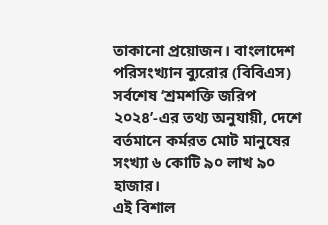তাকানো প্রয়োজন। বাংলাদেশ পরিসংখ্যান ব্যুরোর (বিবিএস) সর্বশেষ ‘শ্রমশক্তি জরিপ ২০২৪’-এর তথ্য অনুযায়ী, দেশে বর্তমানে কর্মরত মোট মানুষের সংখ্যা ৬ কোটি ৯০ লাখ ৯০ হাজার।
এই বিশাল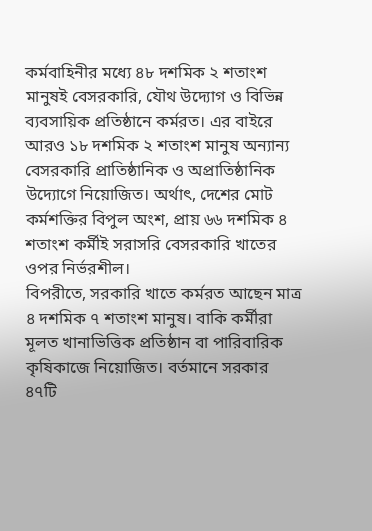কর্মবাহিনীর মধ্যে ৪৮ দশমিক ২ শতাংশ মানুষই বেসরকারি, যৌথ উদ্যোগ ও বিভিন্ন ব্যবসায়িক প্রতিষ্ঠানে কর্মরত। এর বাইরে আরও ১৮ দশমিক ২ শতাংশ মানুষ অন্যান্য বেসরকারি প্রাতিষ্ঠানিক ও অপ্রাতিষ্ঠানিক উদ্যোগে নিয়োজিত। অর্থাৎ, দেশের মোট কর্মশক্তির বিপুল অংশ, প্রায় ৬৬ দশমিক ৪ শতাংশ কর্মীই সরাসরি বেসরকারি খাতের ওপর নির্ভরশীল।
বিপরীতে, সরকারি খাতে কর্মরত আছেন মাত্র ৪ দশমিক ৭ শতাংশ মানুষ। বাকি কর্মীরা মূলত খানাভিত্তিক প্রতিষ্ঠান বা পারিবারিক কৃষিকাজে নিয়োজিত। বর্তমানে সরকার ৪৭টি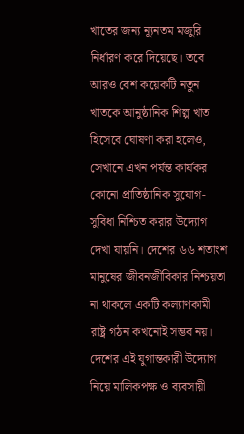খাতের জন্য ন্যূনতম মজুরি নির্ধারণ করে দিয়েছে। তবে আরও বেশ কয়েকটি নতুন খাতকে আনুষ্ঠানিক শিল্প খাত হিসেবে ঘোষণা করা হলেও, সেখানে এখন পর্যন্ত কার্যকর কোনো প্রাতিষ্ঠানিক সুযোগ-সুবিধা নিশ্চিত করার উদ্যোগ দেখা যায়নি। দেশের ৬৬ শতাংশ মানুষের জীবনজীবিকার নিশ্চয়তা না থাকলে একটি কল্যাণকামী রাষ্ট্র গঠন কখনোই সম্ভব নয়।
দেশের এই যুগান্তকারী উদ্যোগ নিয়ে মালিকপক্ষ ও ব্যবসায়ী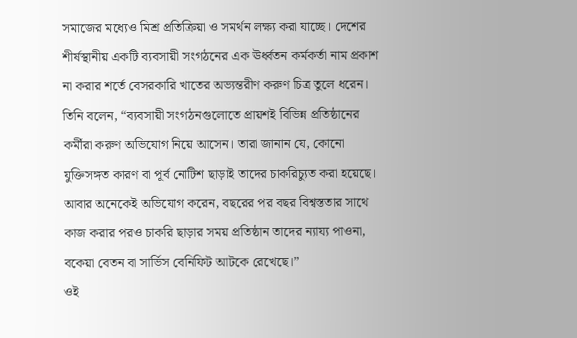সমাজের মধ্যেও মিশ্র প্রতিক্রিয়া ও সমর্থন লক্ষ্য করা যাচ্ছে। দেশের শীর্ষস্থানীয় একটি ব্যবসায়ী সংগঠনের এক ঊর্ধ্বতন কর্মকর্তা নাম প্রকাশ না করার শর্তে বেসরকারি খাতের অভ্যন্তরীণ করুণ চিত্র তুলে ধরেন। তিনি বলেন, “ব্যবসায়ী সংগঠনগুলোতে প্রায়শই বিভিন্ন প্রতিষ্ঠানের কর্মীরা করুণ অভিযোগ নিয়ে আসেন। তারা জানান যে, কোনো যুক্তিসঙ্গত কারণ বা পূর্ব নোটিশ ছাড়াই তাদের চাকরিচ্যুত করা হয়েছে। আবার অনেকেই অভিযোগ করেন, বছরের পর বছর বিশ্বস্ততার সাথে কাজ করার পরও চাকরি ছাড়ার সময় প্রতিষ্ঠান তাদের ন্যায্য পাওনা, বকেয়া বেতন বা সার্ভিস বেনিফিট আটকে রেখেছে।”
ওই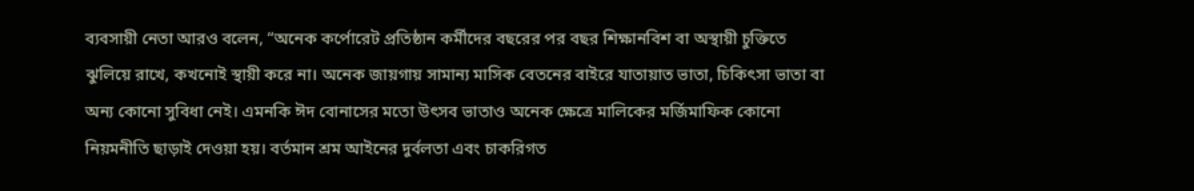ব্যবসায়ী নেতা আরও বলেন, “অনেক কর্পোরেট প্রতিষ্ঠান কর্মীদের বছরের পর বছর শিক্ষানবিশ বা অস্থায়ী চুক্তিতে ঝুলিয়ে রাখে, কখনোই স্থায়ী করে না। অনেক জায়গায় সামান্য মাসিক বেতনের বাইরে যাতায়াত ভাতা, চিকিৎসা ভাতা বা অন্য কোনো সুবিধা নেই। এমনকি ঈদ বোনাসের মতো উৎসব ভাতাও অনেক ক্ষেত্রে মালিকের মর্জিমাফিক কোনো নিয়মনীতি ছাড়াই দেওয়া হয়। বর্তমান শ্রম আইনের দুর্বলতা এবং চাকরিগত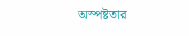অস্পষ্টতার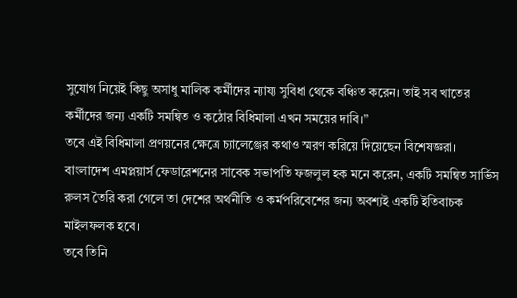সুযোগ নিয়েই কিছু অসাধু মালিক কর্মীদের ন্যায্য সুবিধা থেকে বঞ্চিত করেন। তাই সব খাতের কর্মীদের জন্য একটি সমন্বিত ও কঠোর বিধিমালা এখন সময়ের দাবি।”
তবে এই বিধিমালা প্রণয়নের ক্ষেত্রে চ্যালেঞ্জের কথাও স্মরণ করিয়ে দিয়েছেন বিশেষজ্ঞরা। বাংলাদেশ এমপ্লয়ার্স ফেডারেশনের সাবেক সভাপতি ফজলুল হক মনে করেন, একটি সমন্বিত সার্ভিস রুলস তৈরি করা গেলে তা দেশের অর্থনীতি ও কর্মপরিবেশের জন্য অবশ্যই একটি ইতিবাচক মাইলফলক হবে।
তবে তিনি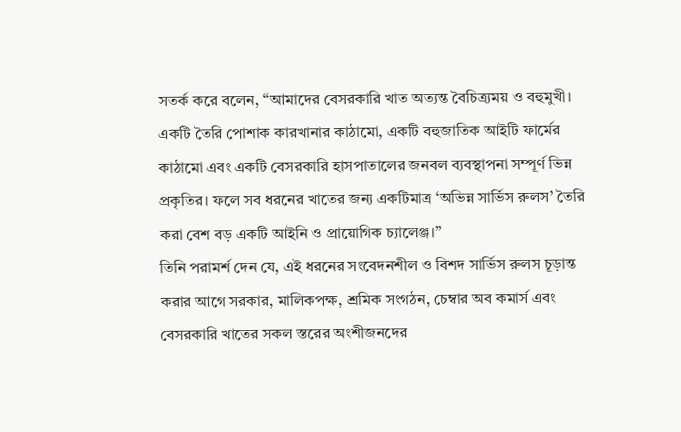সতর্ক করে বলেন, “আমাদের বেসরকারি খাত অত্যন্ত বৈচিত্র্যময় ও বহুমুখী। একটি তৈরি পোশাক কারখানার কাঠামো, একটি বহুজাতিক আইটি ফার্মের কাঠামো এবং একটি বেসরকারি হাসপাতালের জনবল ব্যবস্থাপনা সম্পূর্ণ ভিন্ন প্রকৃতির। ফলে সব ধরনের খাতের জন্য একটিমাত্র ‘অভিন্ন সার্ভিস রুলস’ তৈরি করা বেশ বড় একটি আইনি ও প্রায়োগিক চ্যালেঞ্জ।”
তিনি পরামর্শ দেন যে, এই ধরনের সংবেদনশীল ও বিশদ সার্ভিস রুলস চূড়ান্ত করার আগে সরকার, মালিকপক্ষ, শ্রমিক সংগঠন, চেম্বার অব কমার্স এবং বেসরকারি খাতের সকল স্তরের অংশীজনদের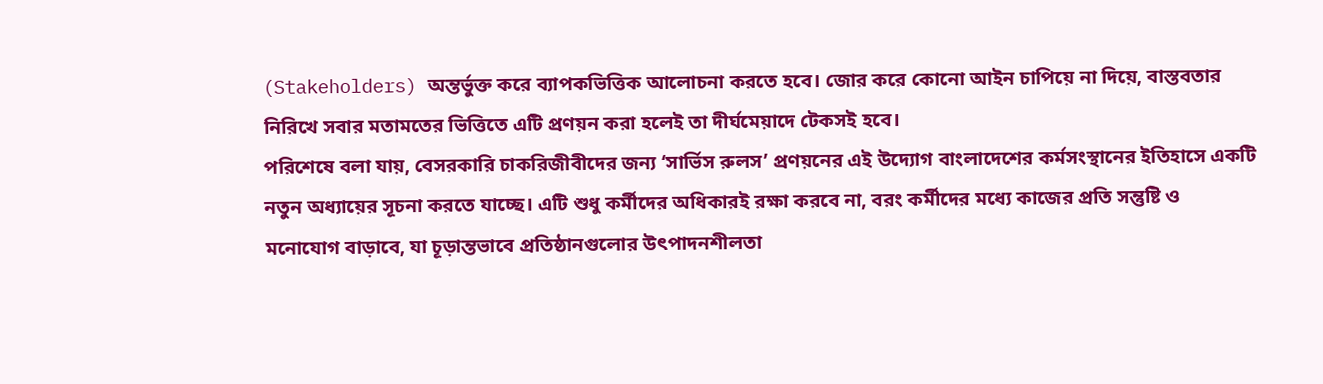(Stakeholders) অন্তর্ভুক্ত করে ব্যাপকভিত্তিক আলোচনা করতে হবে। জোর করে কোনো আইন চাপিয়ে না দিয়ে, বাস্তবতার নিরিখে সবার মতামতের ভিত্তিতে এটি প্রণয়ন করা হলেই তা দীর্ঘমেয়াদে টেকসই হবে।
পরিশেষে বলা যায়, বেসরকারি চাকরিজীবীদের জন্য ‘সার্ভিস রুলস’ প্রণয়নের এই উদ্যোগ বাংলাদেশের কর্মসংস্থানের ইতিহাসে একটি নতুন অধ্যায়ের সূচনা করতে যাচ্ছে। এটি শুধু কর্মীদের অধিকারই রক্ষা করবে না, বরং কর্মীদের মধ্যে কাজের প্রতি সন্তুষ্টি ও মনোযোগ বাড়াবে, যা চূড়ান্তভাবে প্রতিষ্ঠানগুলোর উৎপাদনশীলতা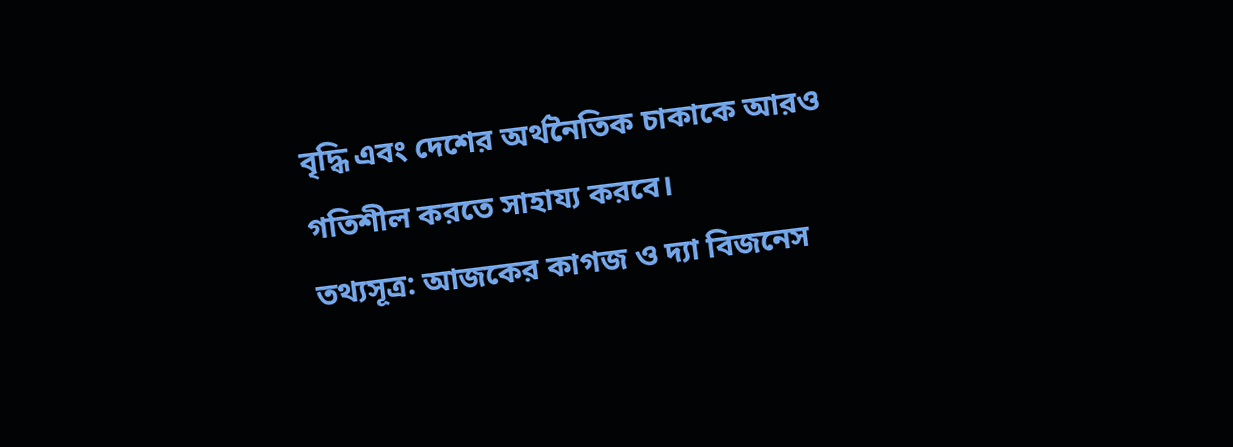বৃদ্ধি এবং দেশের অর্থনৈতিক চাকাকে আরও গতিশীল করতে সাহায্য করবে।
তথ্যসূত্র: আজকের কাগজ ও দ্যা বিজনেস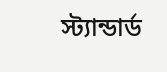স্ট্যান্ডার্ড